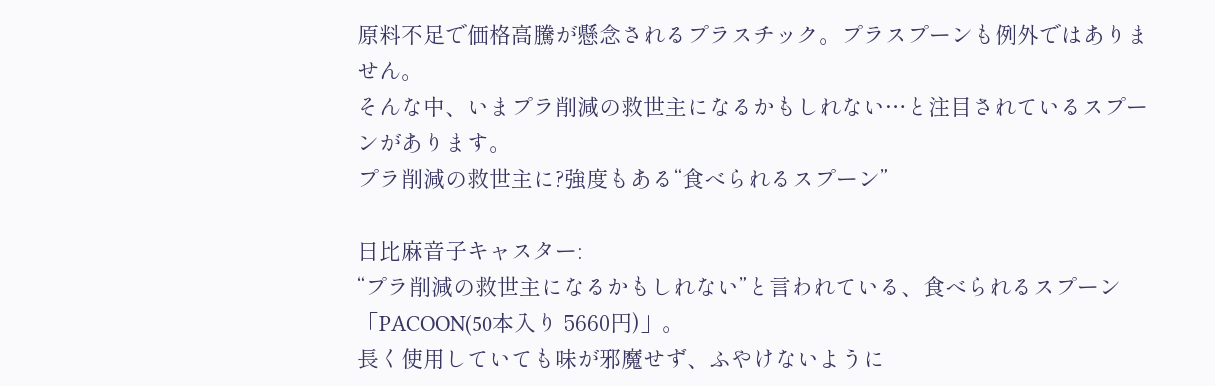原料不足で価格高騰が懸念されるプラスチック。プラスプーンも例外ではありません。
そんな中、いまプラ削減の救世主になるかもしれない…と注目されているスプーンがあります。
プラ削減の救世主に?強度もある“食べられるスプーン”

日比麻音子キャスター:
“プラ削減の救世主になるかもしれない”と言われている、食べられるスプーン「PACOON(50本入り 5660円)」。
長く使用していても味が邪魔せず、ふやけないように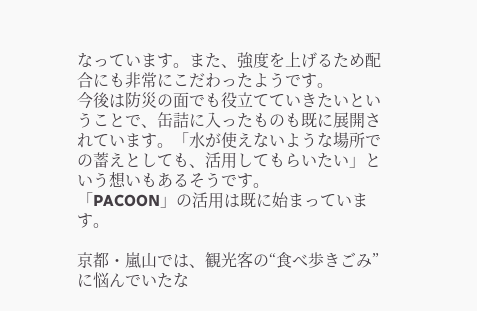なっています。また、強度を上げるため配合にも非常にこだわったようです。
今後は防災の面でも役立てていきたいということで、缶詰に入ったものも既に展開されています。「水が使えないような場所での蓄えとしても、活用してもらいたい」という想いもあるそうです。
「PACOON」の活用は既に始まっています。

京都・嵐山では、観光客の“食べ歩きごみ”に悩んでいたな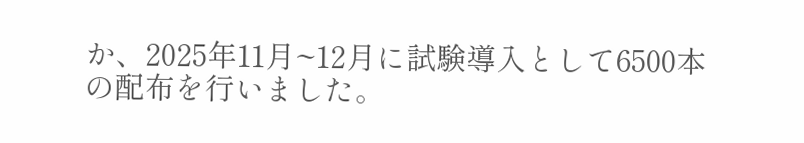か、2025年11月~12月に試験導入として6500本の配布を行いました。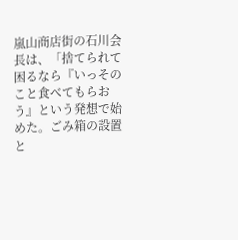嵐山商店街の石川会長は、「捨てられて困るなら『いっそのこと食べてもらおう』という発想で始めた。ごみ箱の設置と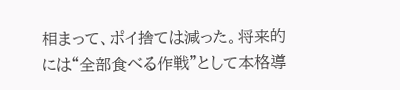相まって、ポイ捨ては減った。将来的には“全部食べる作戦”として本格導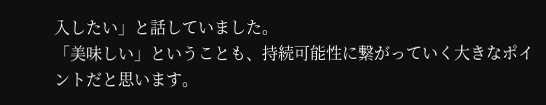入したい」と話していました。
「美味しい」ということも、持続可能性に繋がっていく大きなポイントだと思います。